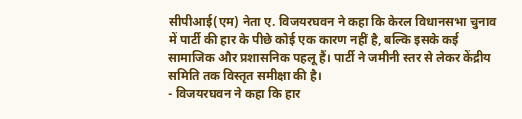सीपीआई(एम) नेता ए. विजयरघवन ने कहा कि केरल विधानसभा चुनाव में पार्टी की हार के पीछे कोई एक कारण नहीं है, बल्कि इसके कई सामाजिक और प्रशासनिक पहलू हैं। पार्टी ने जमीनी स्तर से लेकर केंद्रीय समिति तक विस्तृत समीक्षा की है।
- विजयरघवन ने कहा कि हार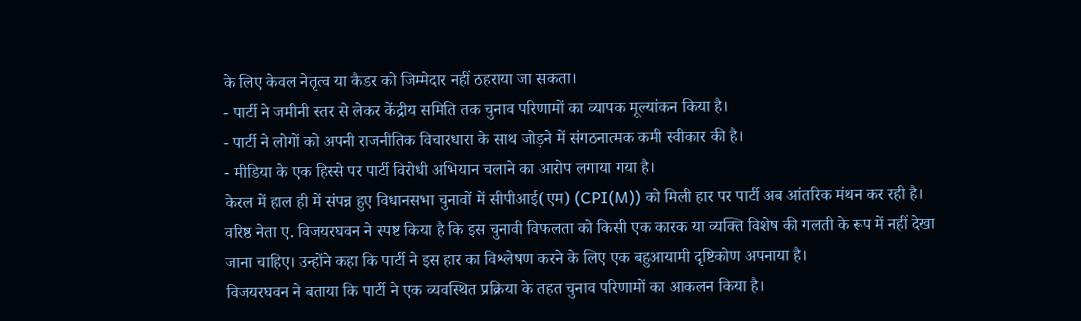के लिए केवल नेतृत्व या कैडर को जिम्मेदार नहीं ठहराया जा सकता।
- पार्टी ने जमीनी स्तर से लेकर केंद्रीय समिति तक चुनाव परिणामों का व्यापक मूल्यांकन किया है।
- पार्टी ने लोगों को अपनी राजनीतिक विचारधारा के साथ जोड़ने में संगठनात्मक कमी स्वीकार की है।
- मीडिया के एक हिस्से पर पार्टी विरोधी अभियान चलाने का आरोप लगाया गया है।
केरल में हाल ही में संपन्न हुए विधानसभा चुनावों में सीपीआई(एम) (CPI(M)) को मिली हार पर पार्टी अब आंतरिक मंथन कर रही है। वरिष्ठ नेता ए. विजयरघवन ने स्पष्ट किया है कि इस चुनावी विफलता को किसी एक कारक या व्यक्ति विशेष की गलती के रूप में नहीं देखा जाना चाहिए। उन्होंने कहा कि पार्टी ने इस हार का विश्लेषण करने के लिए एक बहुआयामी दृष्टिकोण अपनाया है।
विजयरघवन ने बताया कि पार्टी ने एक व्यवस्थित प्रक्रिया के तहत चुनाव परिणामों का आकलन किया है।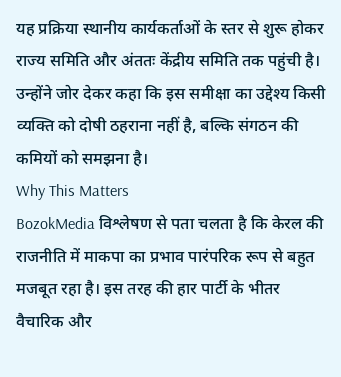यह प्रक्रिया स्थानीय कार्यकर्ताओं के स्तर से शुरू होकर राज्य समिति और अंततः केंद्रीय समिति तक पहुंची है। उन्होंने जोर देकर कहा कि इस समीक्षा का उद्देश्य किसी व्यक्ति को दोषी ठहराना नहीं है, बल्कि संगठन की कमियों को समझना है।
Why This Matters
BozokMedia विश्लेषण से पता चलता है कि केरल की राजनीति में माकपा का प्रभाव पारंपरिक रूप से बहुत मजबूत रहा है। इस तरह की हार पार्टी के भीतर वैचारिक और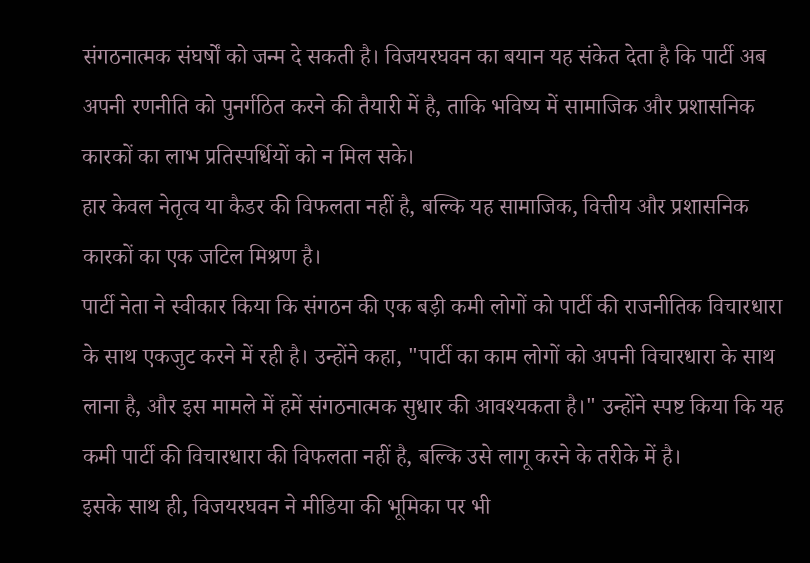संगठनात्मक संघर्षों को जन्म दे सकती है। विजयरघवन का बयान यह संकेत देता है कि पार्टी अब अपनी रणनीति को पुनर्गठित करने की तैयारी में है, ताकि भविष्य में सामाजिक और प्रशासनिक कारकों का लाभ प्रतिस्पर्धियों को न मिल सके।
हार केवल नेतृत्व या कैडर की विफलता नहीं है, बल्कि यह सामाजिक, वित्तीय और प्रशासनिक कारकों का एक जटिल मिश्रण है।
पार्टी नेता ने स्वीकार किया कि संगठन की एक बड़ी कमी लोगों को पार्टी की राजनीतिक विचारधारा के साथ एकजुट करने में रही है। उन्होंने कहा, "पार्टी का काम लोगों को अपनी विचारधारा के साथ लाना है, और इस मामले में हमें संगठनात्मक सुधार की आवश्यकता है।" उन्होंने स्पष्ट किया कि यह कमी पार्टी की विचारधारा की विफलता नहीं है, बल्कि उसे लागू करने के तरीके में है।
इसके साथ ही, विजयरघवन ने मीडिया की भूमिका पर भी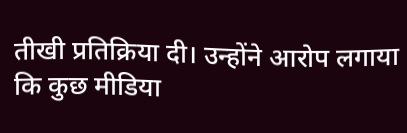तीखी प्रतिक्रिया दी। उन्होंने आरोप लगाया कि कुछ मीडिया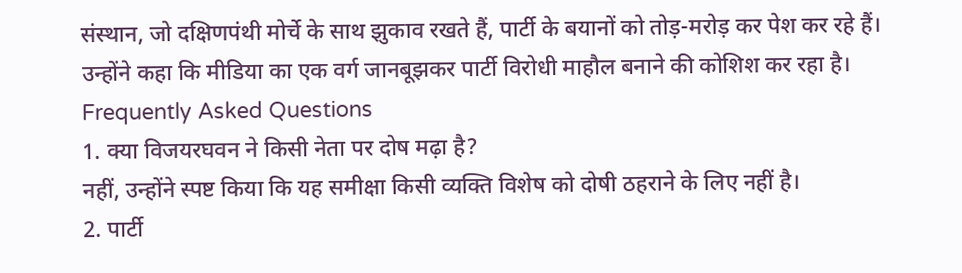संस्थान, जो दक्षिणपंथी मोर्चे के साथ झुकाव रखते हैं, पार्टी के बयानों को तोड़-मरोड़ कर पेश कर रहे हैं। उन्होंने कहा कि मीडिया का एक वर्ग जानबूझकर पार्टी विरोधी माहौल बनाने की कोशिश कर रहा है।
Frequently Asked Questions
1. क्या विजयरघवन ने किसी नेता पर दोष मढ़ा है?
नहीं, उन्होंने स्पष्ट किया कि यह समीक्षा किसी व्यक्ति विशेष को दोषी ठहराने के लिए नहीं है।
2. पार्टी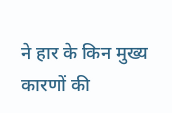ने हार के किन मुख्य कारणों की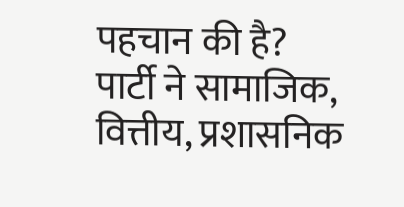पहचान की है?
पार्टी ने सामाजिक, वित्तीय, प्रशासनिक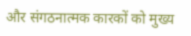और संगठनात्मक कारकों को मुख्य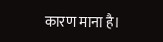कारण माना है।